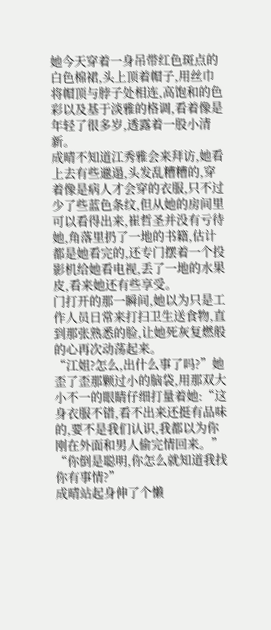她今天穿着一身吊带红色斑点的白色棉裙,头上顶着帽子,用丝巾将帽顶与脖子处相连,高饱和的色彩以及基于淡雅的格调,看着像是年轻了很多岁,透露着一股小清新。
成晴不知道江秀雅会来拜访,她看上去有些邋遢,头发乱糟糟的,穿着像是病人才会穿的衣服,只不过少了些蓝色条纹,但从她的房间里可以看得出来,崔哲圣并没有亏待她,角落里扔了一地的书籍,估计都是她看完的,还专门摆着一个投影机给她看电视,丢了一地的水果皮,看来她还有些享受。
门打开的那一瞬间,她以为只是工作人员日常来打扫卫生送食物,直到那张熟悉的脸,让她死灰复燃般的心再次动荡起来。
“江姐?怎么,出什么事了吗?”她歪了歪那颗过小的脑袋,用那双大小不一的眼睛仔细打量着她:“这身衣服不错,看不出来还挺有品味的,要不是我们认识,我都以为你刚在外面和男人偷完情回来。”
“你倒是聪明,你怎么就知道我找你有事情?”
成晴站起身伸了个懒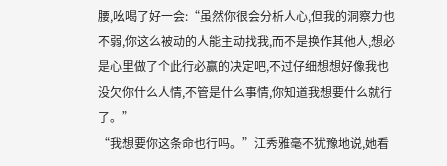腰,吆喝了好一会:“虽然你很会分析人心,但我的洞察力也不弱,你这么被动的人能主动找我,而不是换作其他人,想必是心里做了个此行必赢的决定吧,不过仔细想想好像我也没欠你什么人情,不管是什么事情,你知道我想要什么就行了。”
“我想要你这条命也行吗。”江秀雅毫不犹豫地说,她看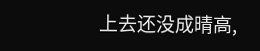上去还没成晴高,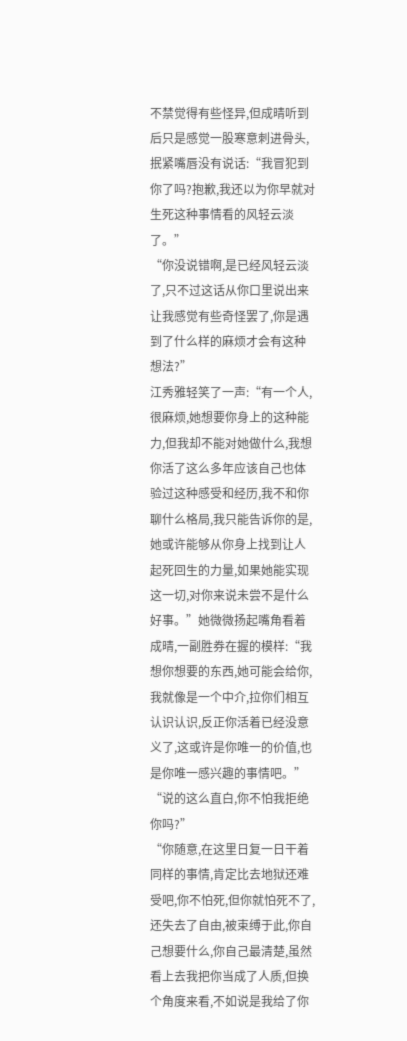不禁觉得有些怪异,但成晴听到后只是感觉一股寒意刺进骨头,抿紧嘴唇没有说话:“我冒犯到你了吗?抱歉,我还以为你早就对生死这种事情看的风轻云淡了。”
“你没说错啊,是已经风轻云淡了,只不过这话从你口里说出来让我感觉有些奇怪罢了,你是遇到了什么样的麻烦才会有这种想法?”
江秀雅轻笑了一声:“有一个人,很麻烦,她想要你身上的这种能力,但我却不能对她做什么,我想你活了这么多年应该自己也体验过这种感受和经历,我不和你聊什么格局,我只能告诉你的是,她或许能够从你身上找到让人起死回生的力量,如果她能实现这一切,对你来说未尝不是什么好事。”她微微扬起嘴角看着成晴,一副胜券在握的模样:“我想你想要的东西,她可能会给你,我就像是一个中介,拉你们相互认识认识,反正你活着已经没意义了,这或许是你唯一的价值,也是你唯一感兴趣的事情吧。”
“说的这么直白,你不怕我拒绝你吗?”
“你随意,在这里日复一日干着同样的事情,肯定比去地狱还难受吧,你不怕死,但你就怕死不了,还失去了自由,被束缚于此,你自己想要什么,你自己最清楚,虽然看上去我把你当成了人质,但换个角度来看,不如说是我给了你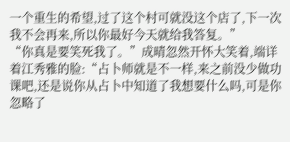一个重生的希望,过了这个村可就没这个店了,下一次我不会再来,所以你最好今天就给我答复。”
“你真是要笑死我了。”成晴忽然开怀大笑着,端详着江秀雅的脸:“占卜师就是不一样,来之前没少做功课吧,还是说你从占卜中知道了我想要什么吗,可是你忽略了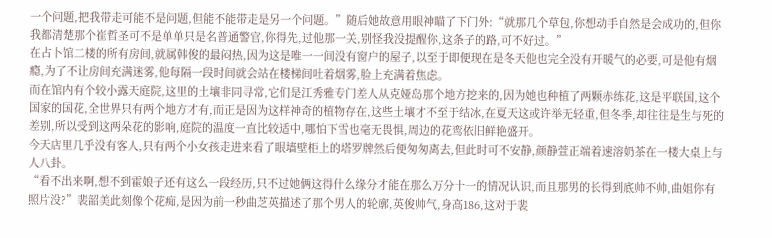一个问题,把我带走可能不是问题,但能不能带走是另一个问题。”随后她故意用眼神瞄了下门外:“就那几个草包,你想动手自然是会成功的,但你我都清楚那个崔哲圣可不是单单只是名普通警官,你得先,过他那一关,别怪我没提醒你,这条子的路,可不好过。”
在占卜馆二楼的所有房间,就属韩俊的最闷热,因为这是唯一一间没有窗户的屋子,以至于即便现在是冬天他也完全没有开暖气的必要,可是他有烟瘾,为了不让房间充满迷雾,他每隔一段时间就会站在楼梯间吐着烟雾,脸上充满着焦虑。
而在馆内有个较小露天庭院,这里的土壤非同寻常,它们是江秀雅专门差人从克娅岛那个地方挖来的,因为她也种植了两颗赤练花,这是平联国,这个国家的国花,全世界只有两个地方才有,而正是因为这样神奇的植物存在,这些土壤才不至于结冰,在夏天这或许举无轻重,但冬季,却往往是生与死的差别,所以受到这两朵花的影响,庭院的温度一直比较适中,哪怕下雪也毫无畏惧,周边的花鸾依旧鲜艳盛开。
今天店里几乎没有客人,只有两个小女孩走进来看了眼墙壁柜上的塔罗牌然后便匆匆离去,但此时可不安静,颜静萱正端着速溶奶茶在一楼大桌上与人八卦。
“看不出来啊,想不到霍娘子还有这么一段经历,只不过她俩这得什么缘分才能在那么万分十一的情况认识,而且那男的长得到底帅不帅,曲姐你有照片没?”裴韶美此刻像个花痴,是因为前一秒曲芝英描述了那个男人的轮廓,英俊帅气,身高186,这对于裴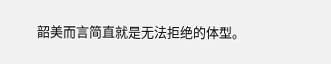韶美而言简直就是无法拒绝的体型。